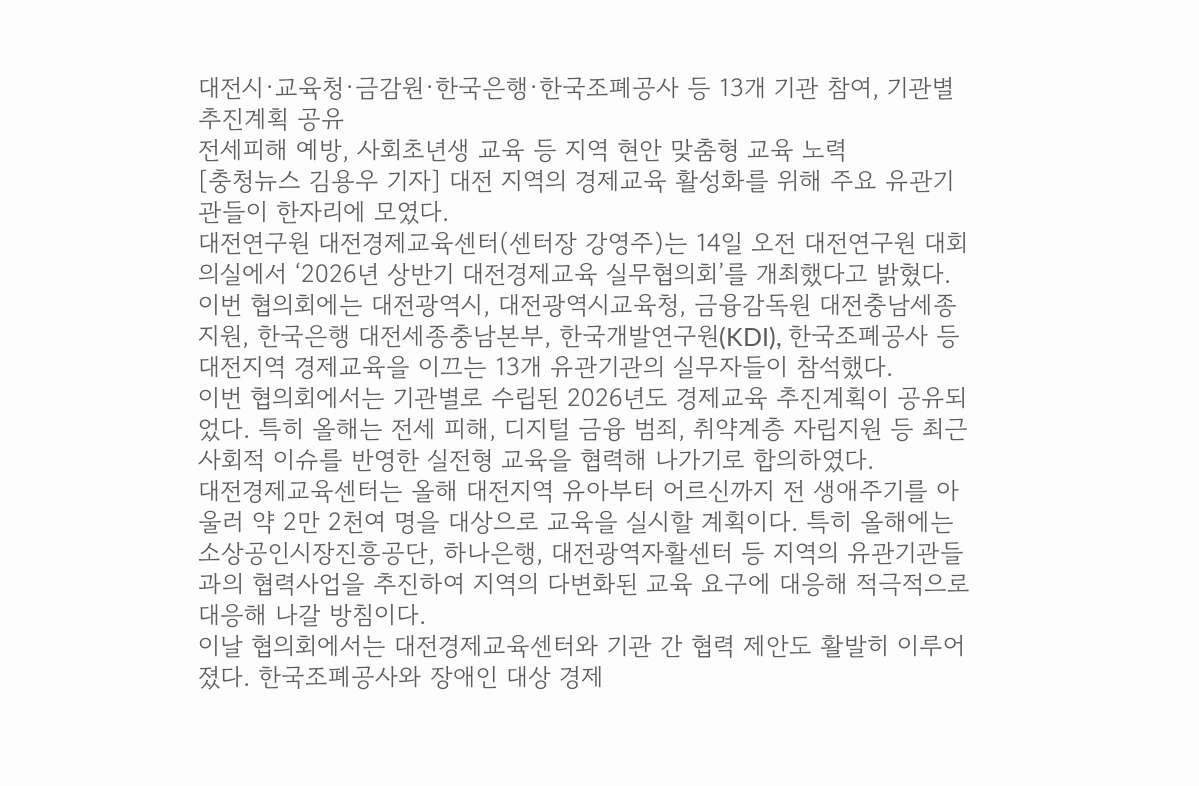대전시·교육청·금감원·한국은행·한국조폐공사 등 13개 기관 참여, 기관별 추진계획 공유
전세피해 예방, 사회초년생 교육 등 지역 현안 맞춤형 교육 노력
[충청뉴스 김용우 기자] 대전 지역의 경제교육 활성화를 위해 주요 유관기관들이 한자리에 모였다.
대전연구원 대전경제교육센터(센터장 강영주)는 14일 오전 대전연구원 대회의실에서 ‘2026년 상반기 대전경제교육 실무협의회’를 개최했다고 밝혔다. 이번 협의회에는 대전광역시, 대전광역시교육청, 금융감독원 대전충남세종지원, 한국은행 대전세종충남본부, 한국개발연구원(KDI), 한국조폐공사 등 대전지역 경제교육을 이끄는 13개 유관기관의 실무자들이 참석했다.
이번 협의회에서는 기관별로 수립된 2026년도 경제교육 추진계획이 공유되었다. 특히 올해는 전세 피해, 디지털 금융 범죄, 취약계층 자립지원 등 최근 사회적 이슈를 반영한 실전형 교육을 협력해 나가기로 합의하였다.
대전경제교육센터는 올해 대전지역 유아부터 어르신까지 전 생애주기를 아울러 약 2만 2천여 명을 대상으로 교육을 실시할 계획이다. 특히 올해에는 소상공인시장진흥공단, 하나은행, 대전광역자활센터 등 지역의 유관기관들과의 협력사업을 추진하여 지역의 다변화된 교육 요구에 대응해 적극적으로 대응해 나갈 방침이다.
이날 협의회에서는 대전경제교육센터와 기관 간 협력 제안도 활발히 이루어졌다. 한국조폐공사와 장애인 대상 경제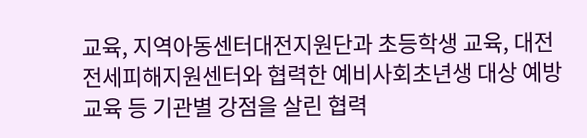교육, 지역아동센터대전지원단과 초등학생 교육, 대전전세피해지원센터와 협력한 예비사회초년생 대상 예방 교육 등 기관별 강점을 살린 협력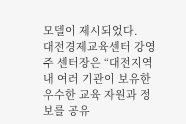모델이 제시되었다.
대전경제교육센터 강영주 센터장은 “대전지역 내 여러 기관이 보유한 우수한 교육 자원과 정보를 공유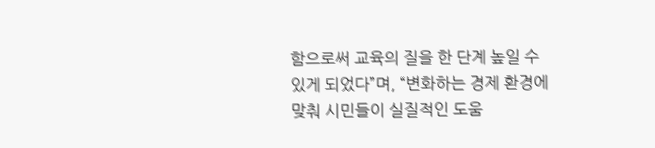함으로써 교육의 질을 한 단계 높일 수 있게 되었다”며, “변화하는 경제 환경에 맞춰 시민들이 실질적인 도움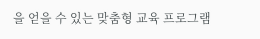을 얻을 수 있는 맞춤형 교육 프로그램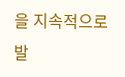을 지속적으로 발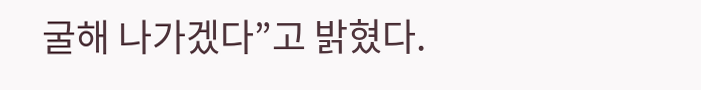굴해 나가겠다”고 밝혔다.